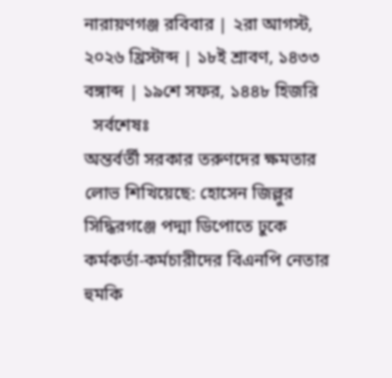নারায়ণগঞ্জ রবিবার | ২রা আগস্ট, ২০২৬ খ্রিস্টাব্দ | ১৮ই শ্রাবণ, ১৪৩৩ বঙ্গাব্দ | ১৯শে সফর, ১৪৪৮ হিজরি
  সর্বশেষঃ
অন্তর্বর্তী সরকার তরুণদের ক্ষমতার লোভ শিখিয়েছে: হোসেন জিল্লুর
সিদ্ধিরগঞ্জে পদ্মা ডিপোতে ঢুকে কর্মকর্তা-কর্মচারীদের বিএনপি নেতার হুমকি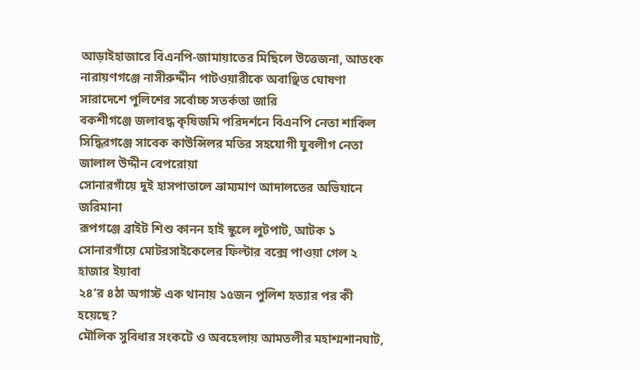আড়াইহাজারে বিএনপি-জামায়াতের মিছিলে উত্তেজনা, আতংক
নারায়ণগঞ্জে নাসীরুদ্দীন পাটওয়ারীকে অবাঞ্ছিত ঘোষণা
সারাদেশে পুলিশের সর্বোচ্চ সতর্কতা জারি
বকশীগঞ্জে জলাবদ্ধ কৃষিজমি পরিদর্শনে বিএনপি নেতা শাকিল
সিদ্ধিরগঞ্জে সাবেক কাউন্সিলর মতির সহযোগী যুবলীগ নেতা জালাল উদ্দীন বেপরোয়া
সোনারগাঁয়ে দুই হাসপাতালে ভ্রাম্যমাণ আদালতের অভিযানে জরিমানা
রূপগঞ্জে ব্রাইট শিশু কানন হাই স্কুলে লুটপাট, আটক ১
সোনারগাঁয়ে মোটরসাইকেলের ফিল্টার বক্সে পাওয়া গেল ২ হাজার ইয়াবা
২৪’র ৪ঠা অগাস্ট এক থানায় ১৫জন পুলিশ হত্যার পর কী হয়েছে?
মৌলিক সুবিধার সংকটে ও অবহেলায় আমতলীর মহাশ্মশানঘাট,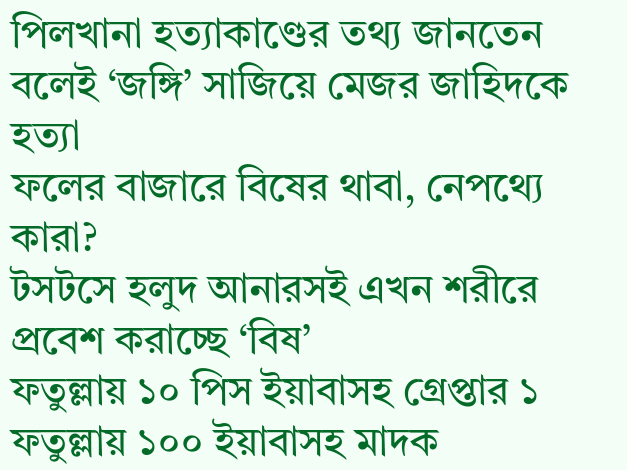পিলখানা হত্যাকাণ্ডের তথ্য জানতেন বলেই ‘জঙ্গি’ সাজিয়ে মেজর জাহিদকে হত্যা
ফলের বাজারে বিষের থাবা, নেপথ্যে কারা?
টসটসে হলুদ আনারসই এখন শরীরে প্রবেশ করাচ্ছে ‘বিষ’
ফতুল্লায় ১০ পিস ইয়াবাসহ গ্রেপ্তার ১
ফতুল্লায় ১০০ ইয়াবাসহ মাদক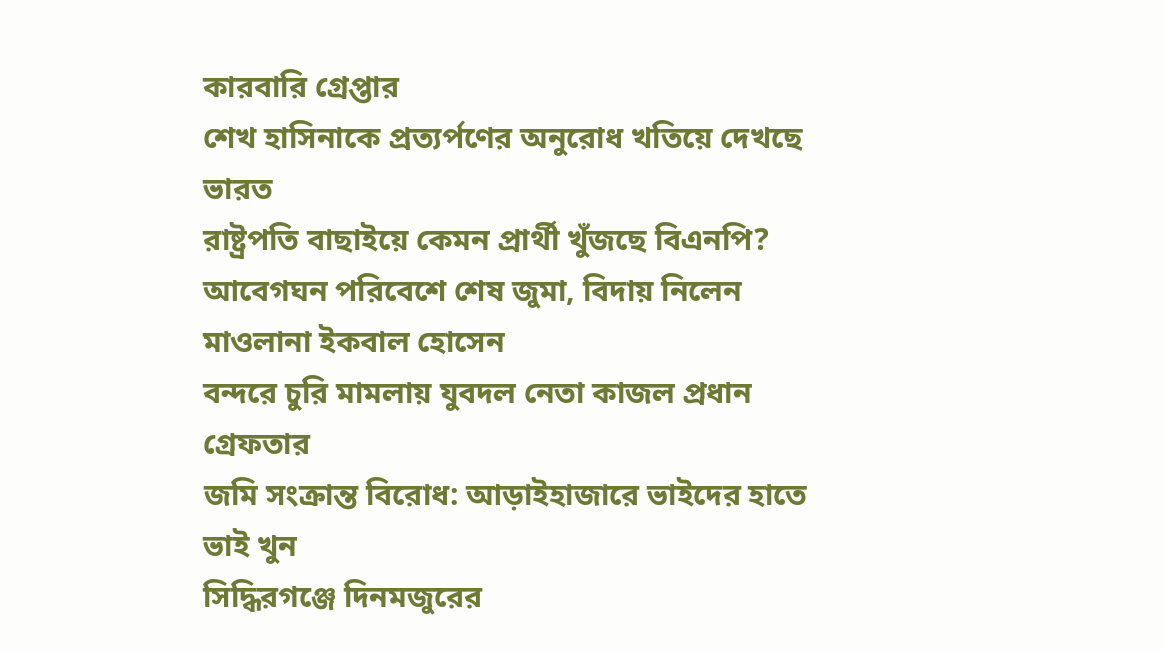কারবারি গ্রেপ্তার
শেখ হাসিনাকে প্রত্যর্পণের অনুরোধ খতিয়ে দেখছে ভারত
রাষ্ট্রপতি বাছাইয়ে কেমন প্রার্থী খুঁজছে বিএনপি?
আবেগঘন পরিবেশে শেষ জুমা, বিদায় নিলেন মাওলানা ইকবাল হোসেন
বন্দরে চুরি মামলায় যুবদল নেতা কাজল প্রধান গ্রেফতার
জমি সংক্রান্ত বিরোধ: আড়াইহাজারে ভাইদের হাতে ভাই খুন
সিদ্ধিরগঞ্জে দিনমজুরের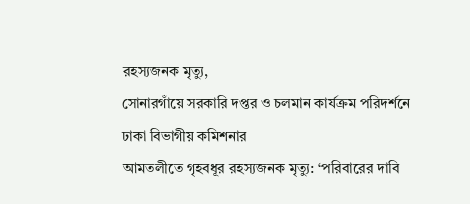রহস্যজনক মৃত্যু,
সোনারগাঁয়ে সরকারি দপ্তর ও চলমান কার্যক্রম পরিদর্শনে ঢাকা বিভাগীয় কমিশনার
আমতলীতে গৃহবধূর রহস্যজনক মৃত্যু: ‘পরিবারের দাবি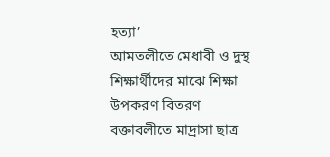হত্যা’
আমতলীতে মেধাবী ও দুস্থ শিক্ষার্থীদের মাঝে শিক্ষা উপকরণ বিতরণ
বক্তাবলীতে মাদ্রাসা ছাত্র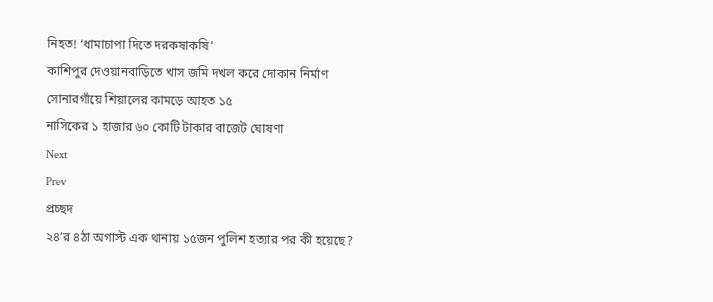নিহত! ‘ধামাচাপা দিতে দরকষাকষি’
কাশিপুর দেওয়ানবাড়িতে খাস জমি দখল করে দোকান নির্মাণ
সোনারগাঁয়ে শিয়ালের কামড়ে আহত ১৫
নাসিকের ১ হাজার ৬০ কোটি টাকার বাজেট ঘোষণা
Next
Prev
প্রচ্ছদ
২৪’র ৪ঠা অগাস্ট এক থানায় ১৫জন পুলিশ হত্যার পর কী হয়েছে?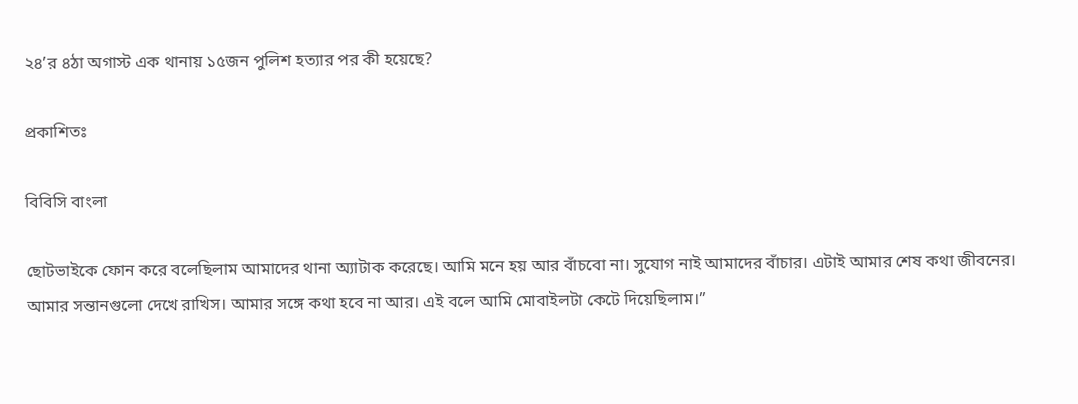২৪’র ৪ঠা অগাস্ট এক থানায় ১৫জন পুলিশ হত্যার পর কী হয়েছে?

প্রকাশিতঃ

বিবিসি বাংলা

ছোটভাইকে ফোন করে বলেছিলাম আমাদের থানা অ্যাটাক করেছে। আমি মনে হয় আর বাঁচবো না। সুযোগ নাই আমাদের বাঁচার। এটাই আমার শেষ কথা জীবনের। আমার সন্তানগুলো দেখে রাখিস। আমার সঙ্গে কথা হবে না আর। এই বলে আমি মোবাইলটা কেটে দিয়েছিলাম।”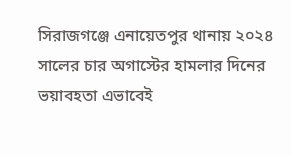সিরাজগঞ্জে এনায়েতপুর থানায় ২০২৪ সালের চার অগাস্টের হামলার দিনের ভয়াবহতা এভাবেই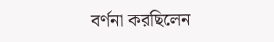বর্ণনা করছিলেন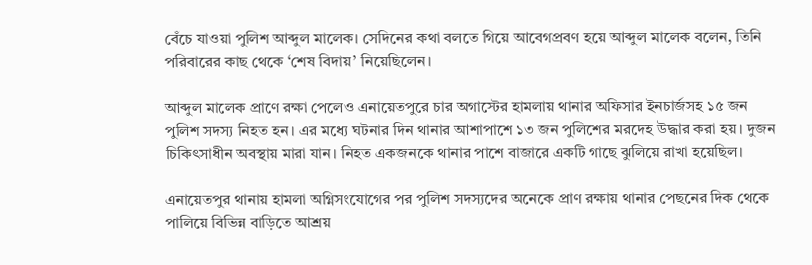বেঁচে যাওয়া পুলিশ আব্দুল মালেক। সেদিনের কথা বলতে গিয়ে আবেগপ্রবণ হয়ে আব্দুল মালেক বলেন, তিনি পরিবারের কাছ থেকে ‘শেষ বিদায়’ নিয়েছিলেন।

আব্দুল মালেক প্রাণে রক্ষা পেলেও এনায়েতপুরে চার অগাস্টের হামলায় থানার অফিসার ইনচার্জসহ ১৫ জন পুলিশ সদস্য নিহত হন। এর মধ্যে ঘটনার দিন থানার আশাপাশে ১৩ জন পুলিশের মরদেহ উদ্ধার করা হয়। দুজন চিকিৎসাধীন অবস্থায় মারা যান। নিহত একজনকে থানার পাশে বাজারে একটি গাছে ঝুলিয়ে রাখা হয়েছিল।

এনায়েতপুর থানায় হামলা অগ্নিসংযোগের পর পুলিশ সদস্যদের অনেকে প্রাণ রক্ষায় থানার পেছনের দিক থেকে পালিয়ে বিভিন্ন বাড়িতে আশ্রয়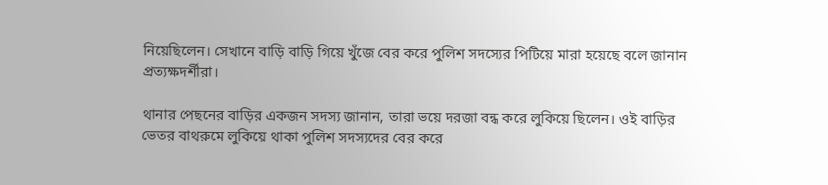নিয়েছিলেন। সেখানে বাড়ি বাড়ি গিয়ে খুঁজে বের করে পুলিশ সদস্যের পিটিয়ে মারা হয়েছে বলে জানান প্রত্যক্ষদর্শীরা।

থানার পেছনের বাড়ির একজন সদস্য জানান, তারা ভয়ে দরজা বন্ধ করে লুকিয়ে ছিলেন। ওই বাড়ির ভেতর বাথরুমে লুকিয়ে থাকা পুলিশ সদস্যদের বের করে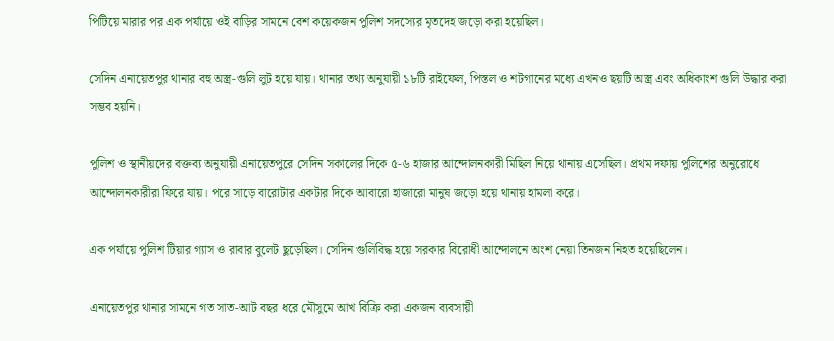পিটিয়ে মারার পর এক পর্যায়ে ওই বাড়ির সামনে বেশ কয়েকজন পুলিশ সদস্যের মৃতদেহ জড়ো করা হয়েছিল।

সেদিন এনায়েতপুর থানার বহু অস্ত্র-গুলি লুট হয়ে যায়। থানার তথ্য অনুযায়ী ১৮টি রাইফেল, পিস্তল ও শটগানের মধ্যে এখনও ছয়টি অস্ত্র এবং অধিকাংশ গুলি উদ্ধার করা সম্ভব হয়নি।

পুলিশ ও স্থানীয়দের বক্তব্য অনুযায়ী এনায়েতপুরে সেদিন সকালের দিকে ৫-৬ হাজার আন্দোলনকারী মিছিল নিয়ে থানায় এসেছিল। প্রথম দফায় পুলিশের অনুরোধে আন্দোলনকারীরা ফিরে যায়। পরে সাড়ে বারোটার একটার দিকে আবারো হাজারো মানুষ জড়ো হয়ে থানায় হামলা করে।

এক পর্যায়ে পুলিশ টিয়ার গ্যাস ও রাবার বুলেট ছুড়েছিল। সেদিন গুলিবিদ্ধ হয়ে সরকার বিরোধী আন্দোলনে অংশ নেয়া তিনজন নিহত হয়েছিলেন।

এনায়েতপুর থানার সামনে গত সাত-আট বছর ধরে মৌসুমে আখ বিক্রি করা একজন ব্যবসায়ী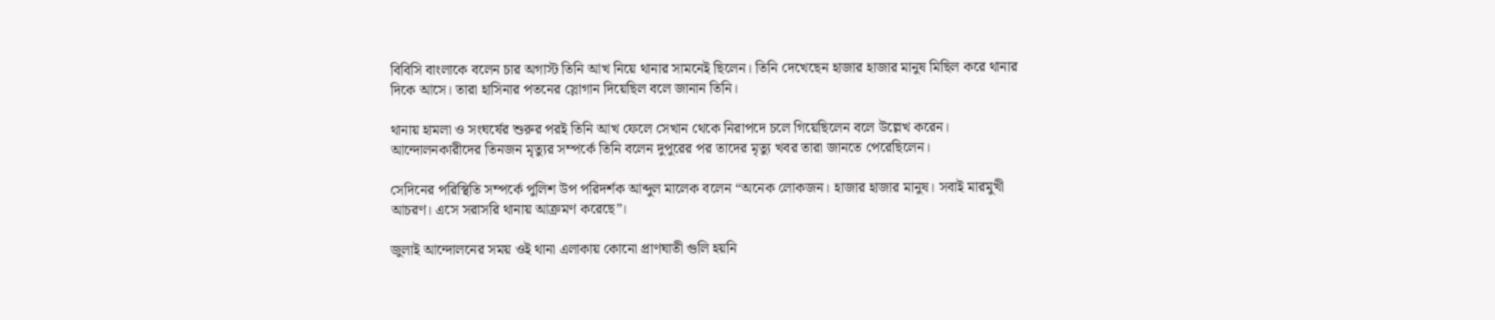বিবিসি বাংলাকে বলেন চার অগাস্ট তিনি আখ নিয়ে থানার সামনেই ছিলেন। তিনি দেখেছেন হাজার হাজার মানুষ মিছিল করে থানার দিকে আসে। তারা হাসিনার পতনের স্লোগান দিয়েছিল বলে জানান তিনি।

থানায় হামলা ও সংঘর্ষের শুরুর পরই তিনি আখ ফেলে সেখান থেকে নিরাপদে চলে গিয়েছিলেন বলে উল্লেখ করেন। আন্দোলনকারীদের তিনজন মৃত্যুর সম্পর্কে তিনি বলেন দুপুরের পর তাদের মৃত্যু খবর তারা জানতে পেরেছিলেন।

সেদিনের পরিস্থিতি সম্পর্কে পুলিশ উপ পরিদর্শক আব্দুল মালেক বলেন “অনেক লোকজন। হাজার হাজার মানুষ। সবাই মারমুখী আচরণ। এসে সরাসরি থানায় আক্রমণ করেছে”।

জুলাই আন্দোলনের সময় ওই থানা এলাকায় কোনো প্রাণঘাতী গুলি হয়নি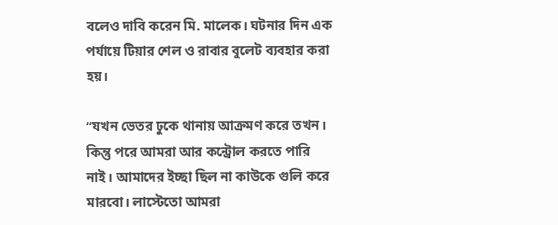বলেও দাবি করেন মি. মালেক। ঘটনার দিন এক পর্যায়ে টিয়ার শেল ও রাবার বুলেট ব্যবহার করা হয়।

“যখন ভেতর ঢুকে থানায় আক্রমণ করে তখন। কিন্তু পরে আমরা আর কন্ট্রোল করতে পারি নাই। আমাদের ইচ্ছা ছিল না কাউকে গুলি করে মারবো। লাস্টেতো আমরা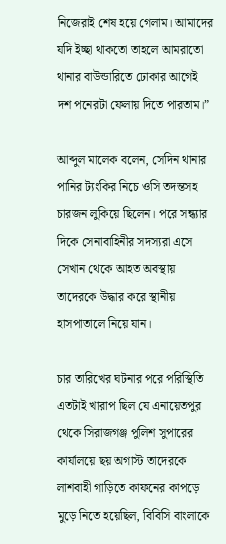নিজেরাই শেষ হয়ে গেলাম। আমাদের যদি ইচ্ছা থাকতো তাহলে আমরাতো থানার বাউন্ডারিতে ঢোকার আগেই দশ পনেরটা ফেলায় দিতে পারতাম।”

আব্দুল মালেক বলেন, সেদিন থানার পানির ট্যংকির নিচে ওসি তদন্তসহ চারজন লুকিয়ে ছিলেন। পরে সন্ধ্যার দিকে সেনাবাহিনীর সদস্যরা এসে সেখান থেকে আহত অবস্থায় তাদেরকে উদ্ধার করে স্থানীয় হাসপাতালে নিয়ে যান।

চার তারিখের ঘটনার পরে পরিস্থিতি এতটাই খারাপ ছিল যে এনায়েতপুর থেকে সিরাজগঞ্জ পুলিশ সুপারের কার্যালয়ে ছয় অগাস্ট তাদেরকে লাশবাহী গাড়িতে কাফনের কাপড়ে মুড়ে নিতে হয়েছিল, বিবিসি বাংলাকে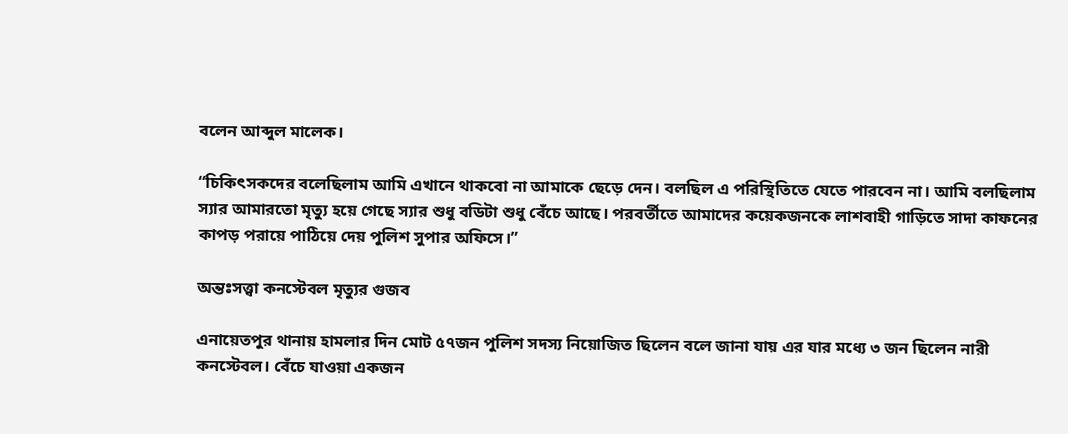বলেন আব্দুল মালেক।

“চিকিৎসকদের বলেছিলাম আমি এখানে থাকবো না আমাকে ছেড়ে দেন। বলছিল এ পরিস্থিতিতে যেতে পারবেন না। আমি বলছিলাম স্যার আমারতো মৃত্যু হয়ে গেছে স্যার শুধু বডিটা শুধু বেঁচে আছে। পরবর্তীতে আমাদের কয়েকজনকে লাশবাহী গাড়িতে সাদা কাফনের কাপড় পরায়ে পাঠিয়ে দেয় পুলিশ সুপার অফিসে।”

অন্তঃসত্ত্বা কনস্টেবল মৃত্যুর গুজব

এনায়েতপুর থানায় হামলার দিন মোট ৫৭জন পুলিশ সদস্য নিয়োজিত ছিলেন বলে জানা যায় এর যার মধ্যে ৩ জন ছিলেন নারী কনস্টেবল। বেঁচে যাওয়া একজন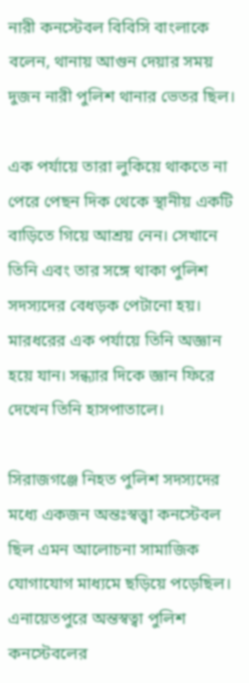নারী কনস্টেবল বিবিসি বাংলাকে বলেন, থানায় আগুন দেয়ার সময় দুজন নারী পুলিশ থানার ভেতর ছিল।

এক পর্যায়ে তারা লুকিয়ে থাকতে না পেরে পেছন দিক থেকে স্থানীয় একটি বাড়িতে গিয়ে আশ্রয় নেন। সেখানে তিনি এবং তার সঙ্গে থাকা পুলিশ সদস্যদের বেধড়ক পেটানো হয়। মারধরের এক পর্যায়ে তিনি অজ্ঞান হয়ে যান। সন্ধ্যার দিকে জ্ঞান ফিরে দেখেন তিনি হাসপাতালে।

সিরাজগঞ্জে নিহত পুলিশ সদস্যদের মধ্যে একজন অন্তঃস্বত্ত্বা কনস্টেবল ছিল এমন আলোচনা সামাজিক যোগাযোগ মাধ্যমে ছড়িয়ে পড়েছিল। এনায়েতপুরে অন্তস্বত্বা পুলিশ কনস্টেবলের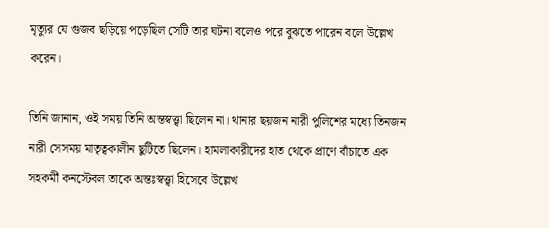মৃত্যুর যে গুজব ছড়িয়ে পড়েছিল সেটি তার ঘটনা বলেও পরে বুঝতে পারেন বলে উল্লেখ করেন।

তিনি জানান, ওই সময় তিনি অন্তস্বত্ত্বা ছিলেন না। থানার ছয়জন নারী পুলিশের মধ্যে তিনজন নারী সেসময় মাতৃত্বকালীন ছুটিতে ছিলেন। হামলাকারীদের হাত থেকে প্রাণে বাঁচাতে এক সহকর্মী কনস্টেবল তাকে অন্তঃস্বত্ত্বা হিসেবে উল্লেখ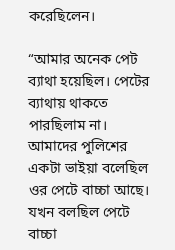করেছিলেন।

“আমার অনেক পেট ব্যাথা হয়েছিল। পেটের ব্যাথায় থাকতে পারছিলাম না। আমাদের পুলিশের একটা ভাইয়া বলেছিল ওর পেটে বাচ্চা আছে। যখন বলছিল পেটে বাচ্চা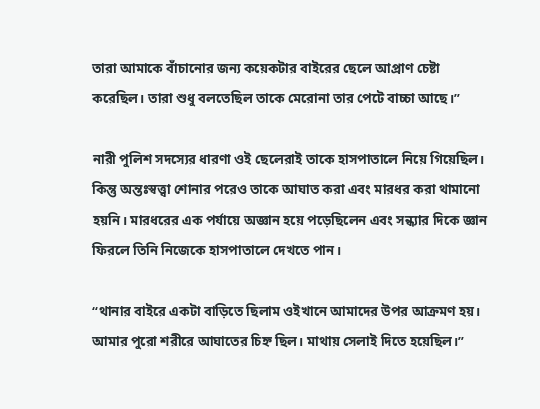তারা আমাকে বাঁচানোর জন্য কয়েকটার বাইরের ছেলে আপ্রাণ চেষ্টা করেছিল। তারা শুধু বলতেছিল তাকে মেরোনা তার পেটে বাচ্চা আছে।”

নারী পুলিশ সদস্যের ধারণা ওই ছেলেরাই তাকে হাসপাতালে নিয়ে গিয়েছিল। কিন্তু অন্তঃস্বত্ত্বা শোনার পরেও তাকে আঘাত করা এবং মারধর করা থামানো হয়নি। মারধরের এক পর্যায়ে অজ্ঞান হয়ে পড়েছিলেন এবং সন্ধ্যার দিকে জ্ঞান ফিরলে তিনি নিজেকে হাসপাতালে দেখতে পান।

“থানার বাইরে একটা বাড়িতে ছিলাম ওইখানে আমাদের উপর আক্রমণ হয়। আমার পুরো শরীরে আঘাতের চিহ্ন ছিল। মাথায় সেলাই দিতে হয়েছিল।”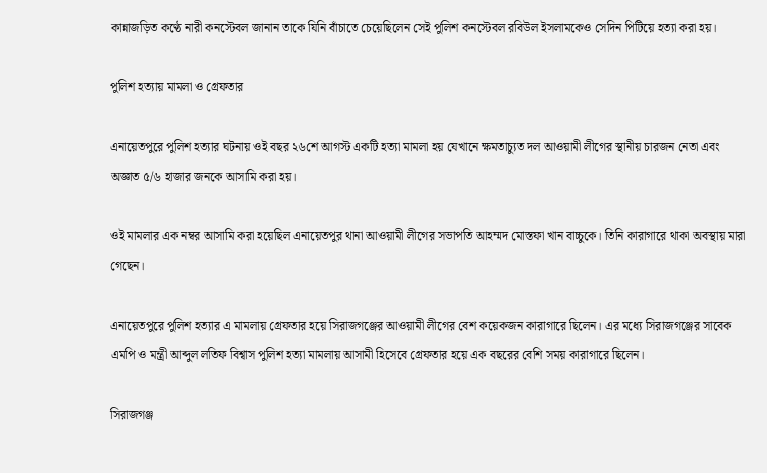কান্নাজড়িত কণ্ঠে নারী কনস্টেবল জানান তাকে যিনি বাঁচাতে চেয়েছিলেন সেই পুলিশ কনস্টেবল রবিউল ইসলামকেও সেদিন পিটিয়ে হত্যা করা হয়।

পুলিশ হত্যায় মামলা ও গ্রেফতার

এনায়েতপুরে পুলিশ হত্যার ঘটনায় ওই বছর ২৬শে আগস্ট একটি হত্যা মামলা হয় যেখানে ক্ষমতাচ্যুত দল আওয়ামী লীগের স্থানীয় চারজন নেতা এবং অজ্ঞাত ৫/৬ হাজার জনকে আসামি করা হয়।

ওই মামলার এক নম্বর আসামি করা হয়েছিল এনায়েতপুর থানা আওয়ামী লীগের সভাপতি আহম্মদ মোস্তফা খান বাচ্চুকে। তিনি কারাগারে থাকা অবস্থায় মারা গেছেন।

এনায়েতপুরে পুলিশ হত্যার এ মামলায় গ্রেফতার হয়ে সিরাজগঞ্জের আওয়ামী লীগের বেশ কয়েকজন কারাগারে ছিলেন। এর মধ্যে সিরাজগঞ্জের সাবেক এমপি ও মন্ত্রী আব্দুল লতিফ বিশ্বাস পুলিশ হত্যা মামলায় আসামী হিসেবে গ্রেফতার হয়ে এক বছরের বেশি সময় কারাগারে ছিলেন।

সিরাজগঞ্জ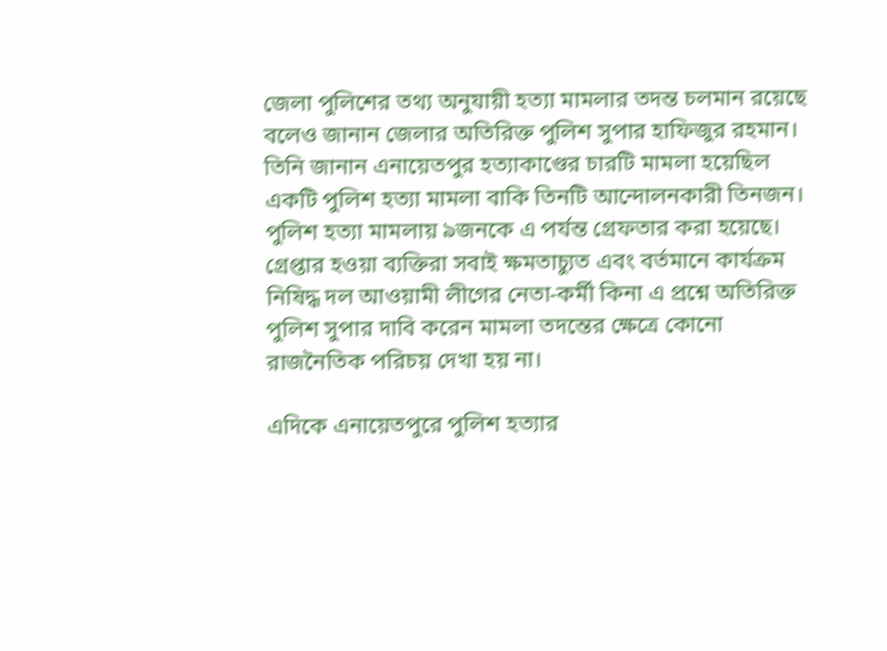জেলা পুলিশের তথ্য অনুযায়ী হত্যা মামলার তদন্ত চলমান রয়েছে বলেও জানান জেলার অতিরিক্ত পুলিশ সুপার হাফিজুর রহমান। তিনি জানান এনায়েতপুর হত্যাকাণ্ডের চারটি মামলা হয়েছিল একটি পুলিশ হত্যা মামলা বাকি তিনটি আন্দোলনকারী তিনজন। পুলিশ হত্যা মামলায় ৯জনকে এ পর্যন্ত গ্রেফতার করা হয়েছে। গ্রেপ্তার হওয়া ব্যক্তিরা সবাই ক্ষমতাচ্যুত এবং বর্তমানে কার্যক্রম নিষিদ্ধ দল আওয়ামী লীগের নেতা-কর্মী কিনা এ প্রশ্নে অতিরিক্ত পুলিশ সুপার দাবি করেন মামলা তদন্তের ক্ষেত্রে কোনো রাজনৈতিক পরিচয় দেখা হয় না।

এদিকে এনায়েতপুরে পুলিশ হত্যার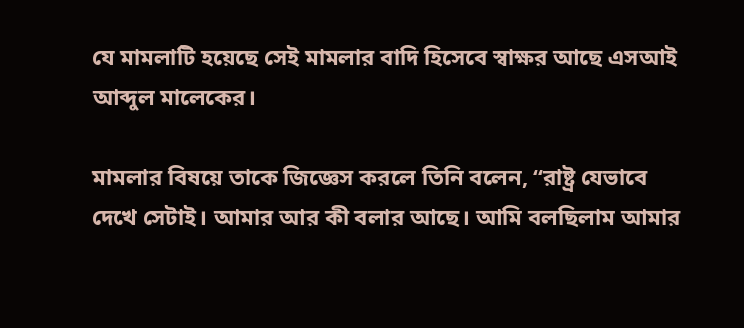যে মামলাটি হয়েছে সেই মামলার বাদি হিসেবে স্বাক্ষর আছে এসআই আব্দুল মালেকের।

মামলার বিষয়ে তাকে জিজ্ঞেস করলে তিনি বলেন, “রাষ্ট্র যেভাবে দেখে সেটাই। আমার আর কী বলার আছে। আমি বলছিলাম আমার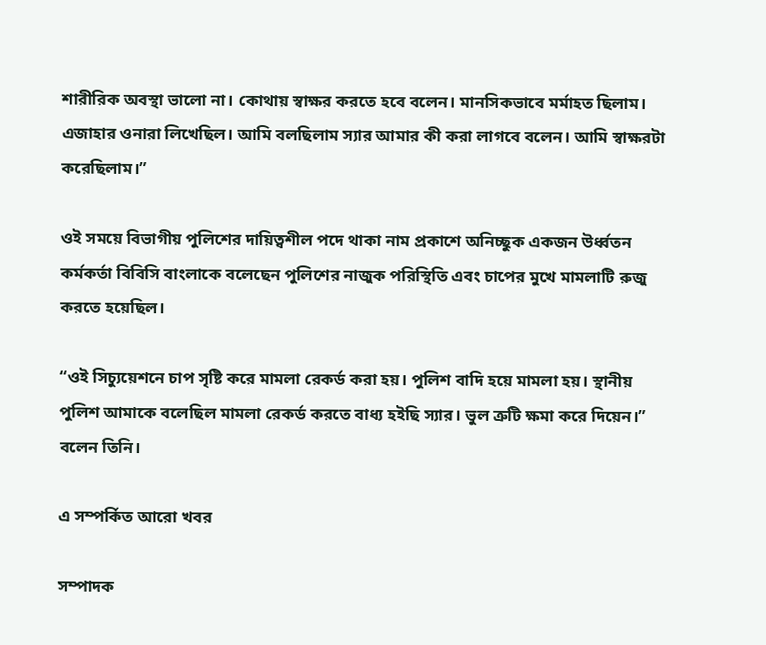শারীরিক অবস্থা ভালো না। কোথায় স্বাক্ষর করতে হবে বলেন। মানসিকভাবে মর্মাহত ছিলাম। এজাহার ওনারা লিখেছিল। আমি বলছিলাম স্যার আমার কী করা লাগবে বলেন। আমি স্বাক্ষরটা করেছিলাম।”

ওই সময়ে বিভাগীয় পুলিশের দায়িত্বশীল পদে থাকা নাম প্রকাশে অনিচ্ছুক একজন উর্ধ্বতন কর্মকর্তা বিবিসি বাংলাকে বলেছেন পুলিশের নাজুক পরিস্থিতি এবং চাপের মুখে মামলাটি রুজু করতে হয়েছিল।

“ওই সিচ্যুয়েশনে চাপ সৃষ্টি করে মামলা রেকর্ড করা হয়। পুলিশ বাদি হয়ে মামলা হয়। স্থানীয় পুলিশ আমাকে বলেছিল মামলা রেকর্ড করতে বাধ্য হইছি স্যার। ভুল ত্রুটি ক্ষমা করে দিয়েন।” বলেন তিনি।

এ সম্পর্কিত আরো খবর

সম্পাদক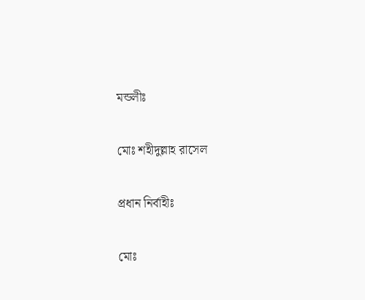মন্ডলীঃ

মোঃ শহীদুল্লাহ রাসেল

প্রধান নির্বাহীঃ

মোঃ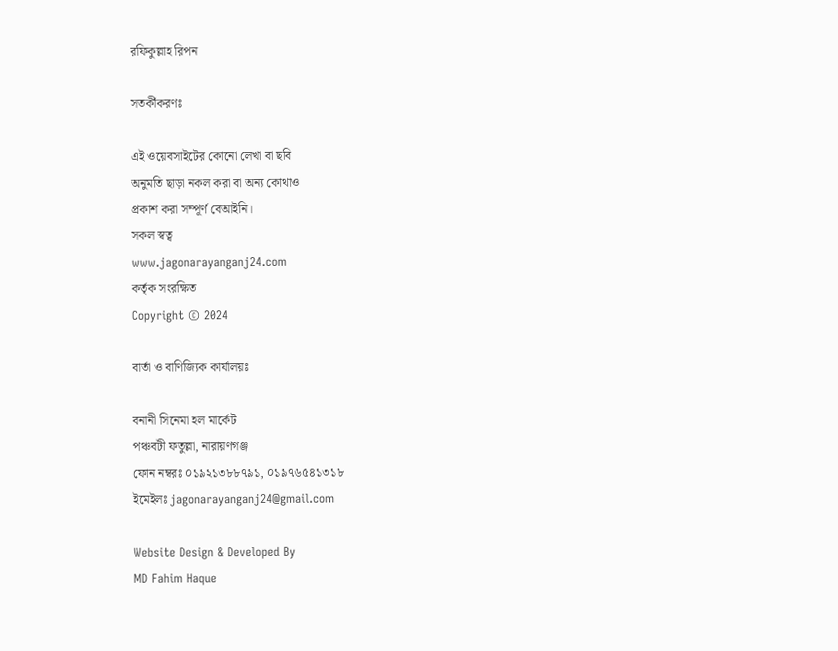রফিকুল্লাহ রিপন

সতর্কীকরণঃ

এই ওয়েবসাইটের কোনো লেখা বা ছবি
অনুমতি ছাড়া নকল করা বা অন্য কোথাও
প্রকাশ করা সম্পূর্ণ বেআইনি।
সকল স্বত্ব
www.jagonarayanganj24.com
কর্তৃক সংরক্ষিত
Copyright © 2024

বার্তা ও বাণিজ্যিক কার্যালয়ঃ

বনানী সিনেমা হল মার্কেট
পঞ্চবটী ফতুল্লা, নারায়ণগঞ্জ
ফোন নম্বরঃ ০১৯২১৩৮৮৭৯১, ০১৯৭৬৫৪১৩১৮
ইমেইলঃ jagonarayanganj24@gmail.com

Website Design & Developed By
MD Fahim Haque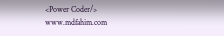<Power Coder/>
www.mdfahim.com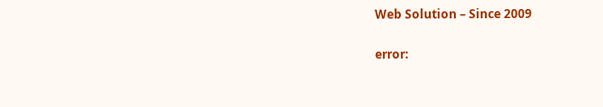Web Solution – Since 2009

error: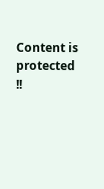Content is protected !!